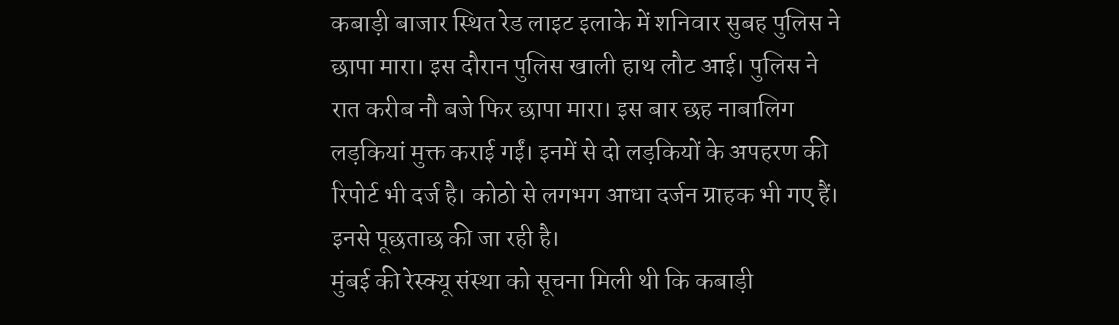कबाड़ी बाजार स्थित रेड लाइट इलाके में शनिवार सुबह पुलिस ने छापा मारा। इस दौरान पुलिस खाली हाथ लौट आई। पुलिस ने रात करीब नौ बजे फिर छापा मारा। इस बार छह नाबालिग लड़कियां मुक्त कराई गईं। इनमें से दो लड़कियों के अपहरण की रिपोर्ट भी दर्ज है। कोठो से लगभग आधा दर्जन ग्राहक भी गए हैं। इनसे पूछताछ की जा रही है।
मुंबई की रेस्क्यू संस्था को सूचना मिली थी कि कबाड़ी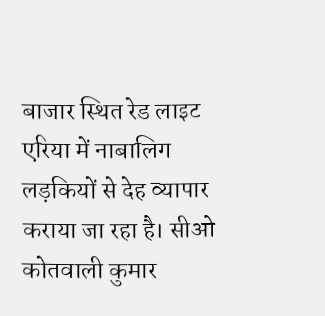बाजार स्थित रेड लाइट एरिया में नाबालिग लड़कियों से देह व्यापार कराया जा रहा है। सीओ कोतवाली कुमार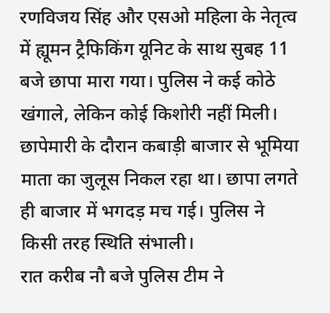रणविजय सिंह और एसओ महिला के नेतृत्व में ह्यूमन ट्रैफिकिंग यूनिट के साथ सुबह 11 बजे छापा मारा गया। पुलिस ने कई कोठे खंगाले, लेकिन कोई किशोरी नहीं मिली। छापेमारी के दौरान कबाड़ी बाजार से भूमिया माता का जुलूस निकल रहा था। छापा लगते ही बाजार में भगदड़ मच गई। पुलिस ने किसी तरह स्थिति संभाली।
रात करीब नौ बजे पुलिस टीम ने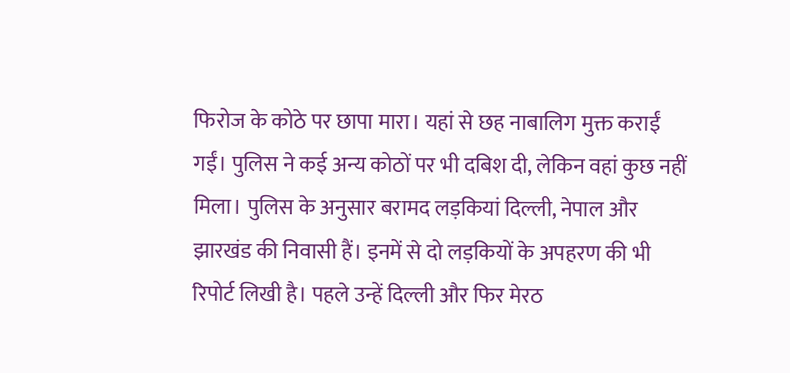फिरोज के कोठे पर छापा मारा। यहां से छह नाबालिग मुक्त कराईं गईं। पुलिस ने कई अन्य कोठों पर भी दबिश दी, लेकिन वहां कुछ नहीं मिला। पुलिस के अनुसार बरामद लड़कियां दिल्ली, नेपाल और झारखंड की निवासी हैं। इनमें से दो लड़कियों के अपहरण की भी रिपोर्ट लिखी है। पहले उन्हें दिल्ली और फिर मेरठ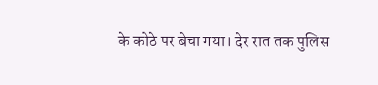के कोठे पर बेचा गया। देर रात तक पुलिस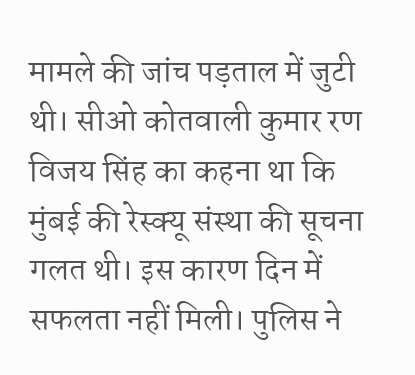मामले की जांच पड़ताल में जुटी थी। सीओ कोतवाली कुमार रण विजय सिंह का कहना था कि मुंबई की रेस्क्यू संस्था की सूचना गलत थी। इस कारण दिन में सफलता नहीं मिली। पुलिस ने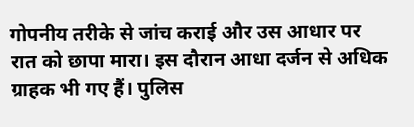गोपनीय तरीके से जांच कराई और उस आधार पर रात को छापा मारा। इस दौरान आधा दर्जन से अधिक ग्राहक भी गए हैं। पुलिस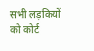सभी लड़कियों को कोर्ट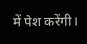में पेश करेंगी।